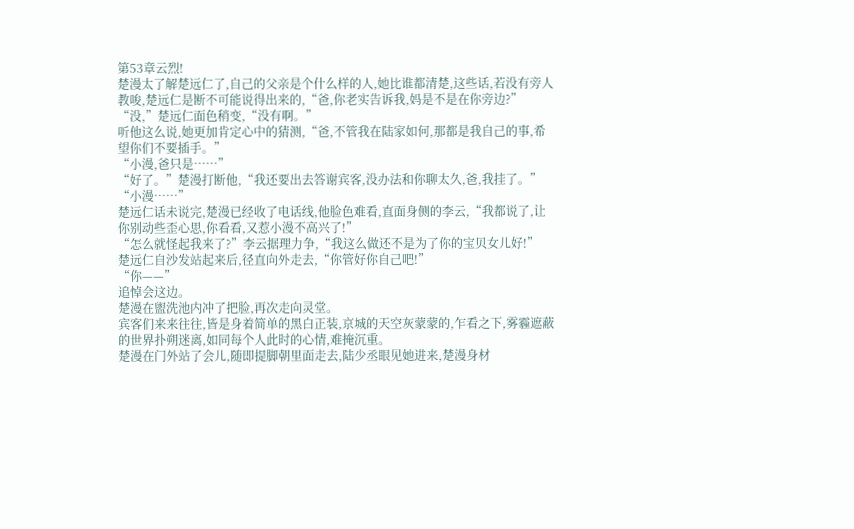第53章云烈!
楚漫太了解楚远仁了,自己的父亲是个什么样的人,她比谁都清楚,这些话,若没有旁人教唆,楚远仁是断不可能说得出来的,“爸,你老实告诉我,妈是不是在你旁边?”
“没,”楚远仁面色稍变,“没有啊。”
听他这么说,她更加肯定心中的猜测,“爸,不管我在陆家如何,那都是我自己的事,希望你们不要插手。”
“小漫,爸只是……”
“好了。”楚漫打断他,“我还要出去答谢宾客,没办法和你聊太久,爸,我挂了。”
“小漫……”
楚远仁话未说完,楚漫已经收了电话线,他脸色难看,直面身侧的李云,“我都说了,让你别动些歪心思,你看看,又惹小漫不高兴了!”
“怎么就怪起我来了?”李云据理力争,“我这么做还不是为了你的宝贝女儿好!”
楚远仁自沙发站起来后,径直向外走去,“你管好你自己吧!”
“你——”
追悼会这边。
楚漫在盥洗池内冲了把脸,再次走向灵堂。
宾客们来来往往,皆是身着简单的黑白正装,京城的天空灰蒙蒙的,乍看之下,雾霾遮蔽的世界扑朔迷离,如同每个人此时的心情,难掩沉重。
楚漫在门外站了会儿,随即提脚朝里面走去,陆少丞眼见她进来,楚漫身材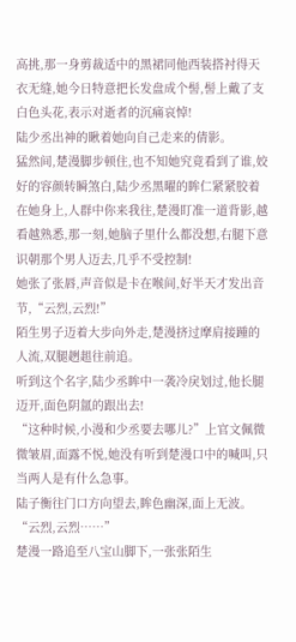高挑,那一身剪裁适中的黑裙同他西装搭衬得天衣无缝,她今日特意把长发盘成个髻,髻上戴了支白色头花,表示对逝者的沉痛哀悼!
陆少丞出神的瞅着她向自己走来的倩影。
猛然间,楚漫脚步顿住,也不知她究竟看到了谁,姣好的容颜转瞬煞白,陆少丞黑曜的眸仁紧紧胶着在她身上,人群中你来我往,楚漫盯准一道背影,越看越熟悉,那一刻,她脑子里什么都没想,右腿下意识朝那个男人迈去,几乎不受控制!
她张了张唇,声音似是卡在喉间,好半天才发出音节,“云烈,云烈!”
陌生男子迈着大步向外走,楚漫挤过摩肩接踵的人流,双腿趔趄往前追。
听到这个名字,陆少丞眸中一袭冷戾划过,他长腿迈开,面色阴氲的跟出去!
“这种时候,小漫和少丞要去哪儿?”上官文佩微微皱眉,面露不悦,她没有听到楚漫口中的喊叫,只当两人是有什么急事。
陆子衡往门口方向望去,眸色幽深,面上无波。
“云烈,云烈……”
楚漫一路追至八宝山脚下,一张张陌生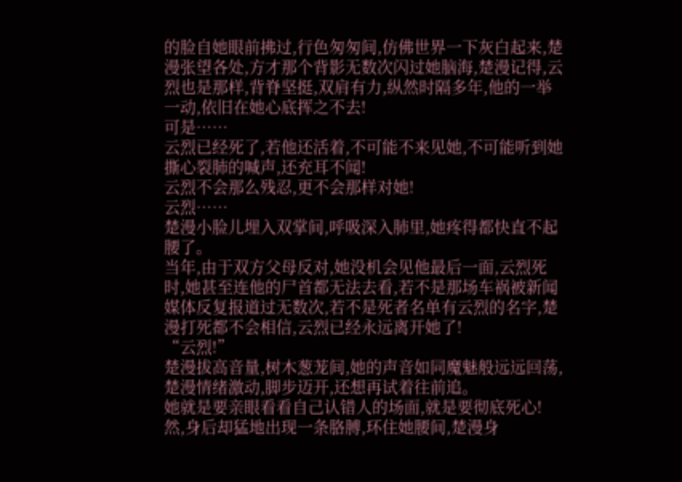的脸自她眼前拂过,行色匆匆间,仿佛世界一下灰白起来,楚漫张望各处,方才那个背影无数次闪过她脑海,楚漫记得,云烈也是那样,背脊坚挺,双肩有力,纵然时隔多年,他的一举一动,依旧在她心底挥之不去!
可是……
云烈已经死了,若他还活着,不可能不来见她,不可能听到她撕心裂肺的喊声,还充耳不闻!
云烈不会那么残忍,更不会那样对她!
云烈……
楚漫小脸儿埋入双掌间,呼吸深入肺里,她疼得都快直不起腰了。
当年,由于双方父母反对,她没机会见他最后一面,云烈死时,她甚至连他的尸首都无法去看,若不是那场车祸被新闻媒体反复报道过无数次,若不是死者名单有云烈的名字,楚漫打死都不会相信,云烈已经永远离开她了!
“云烈!”
楚漫拔高音量,树木葱茏间,她的声音如同魔魅般远远回荡,楚漫情绪激动,脚步迈开,还想再试着往前追。
她就是要亲眼看看自己认错人的场面,就是要彻底死心!
然,身后却猛地出现一条胳膊,环住她腰间,楚漫身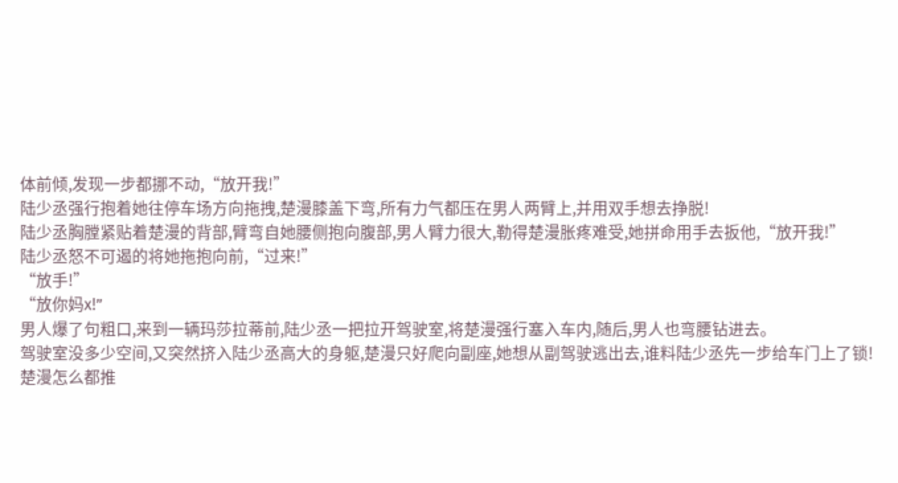体前倾,发现一步都挪不动,“放开我!”
陆少丞强行抱着她往停车场方向拖拽,楚漫膝盖下弯,所有力气都压在男人两臂上,并用双手想去挣脱!
陆少丞胸膛紧贴着楚漫的背部,臂弯自她腰侧抱向腹部,男人臂力很大,勒得楚漫胀疼难受,她拼命用手去扳他,“放开我!”
陆少丞怒不可遏的将她拖抱向前,“过来!”
“放手!”
“放你妈x!”
男人爆了句粗口,来到一辆玛莎拉蒂前,陆少丞一把拉开驾驶室,将楚漫强行塞入车内,随后,男人也弯腰钻进去。
驾驶室没多少空间,又突然挤入陆少丞高大的身躯,楚漫只好爬向副座,她想从副驾驶逃出去,谁料陆少丞先一步给车门上了锁!
楚漫怎么都推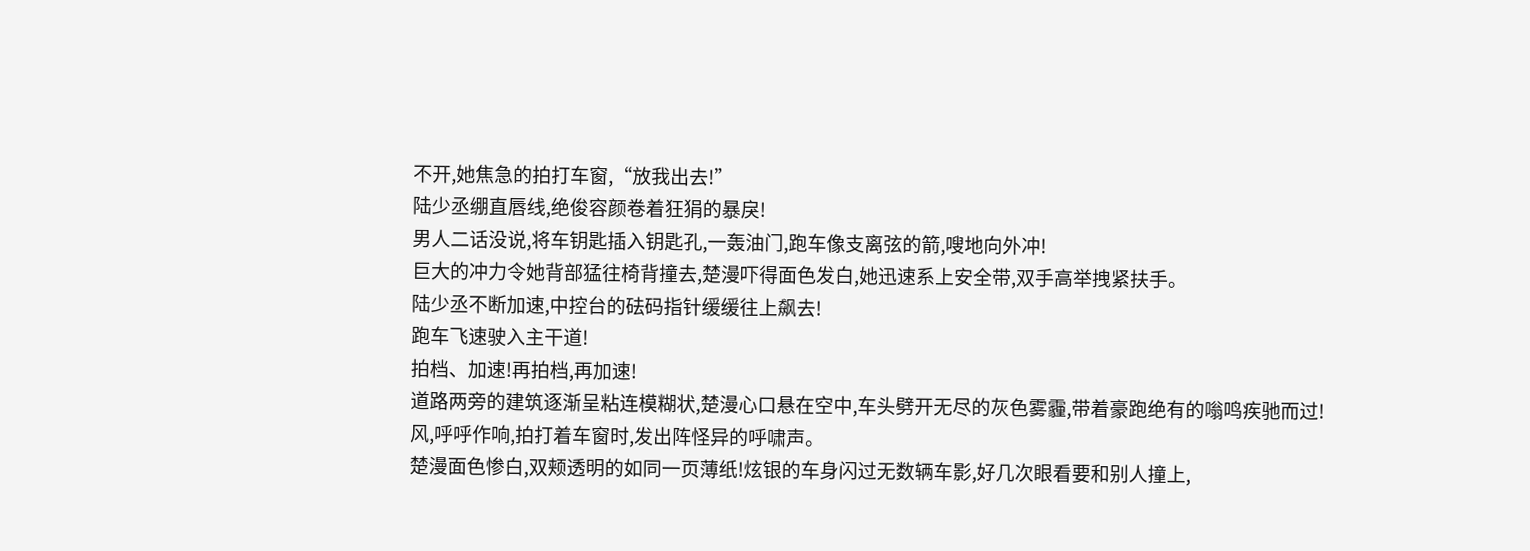不开,她焦急的拍打车窗,“放我出去!”
陆少丞绷直唇线,绝俊容颜卷着狂狷的暴戾!
男人二话没说,将车钥匙插入钥匙孔,一轰油门,跑车像支离弦的箭,嗖地向外冲!
巨大的冲力令她背部猛往椅背撞去,楚漫吓得面色发白,她迅速系上安全带,双手高举拽紧扶手。
陆少丞不断加速,中控台的砝码指针缓缓往上飙去!
跑车飞速驶入主干道!
拍档、加速!再拍档,再加速!
道路两旁的建筑逐渐呈粘连模糊状,楚漫心口悬在空中,车头劈开无尽的灰色雾霾,带着豪跑绝有的嗡鸣疾驰而过!
风,呼呼作响,拍打着车窗时,发出阵怪异的呼啸声。
楚漫面色惨白,双颊透明的如同一页薄纸!炫银的车身闪过无数辆车影,好几次眼看要和别人撞上,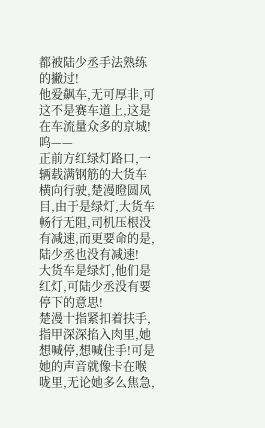都被陆少丞手法熟练的撇过!
他爱飙车,无可厚非,可这不是赛车道上,这是在车流量众多的京城!
呜——
正前方红绿灯路口,一辆载满钢筋的大货车横向行驶,楚漫瞪圆凤目,由于是绿灯,大货车畅行无阻,司机压根没有减速,而更要命的是,陆少丞也没有减速!
大货车是绿灯,他们是红灯,可陆少丞没有要停下的意思!
楚漫十指紧扣着扶手,指甲深深掐入肉里,她想喊停,想喊住手!可是她的声音就像卡在喉咙里,无论她多么焦急,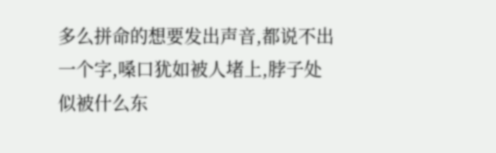多么拼命的想要发出声音,都说不出一个字,嗓口犹如被人堵上,脖子处似被什么东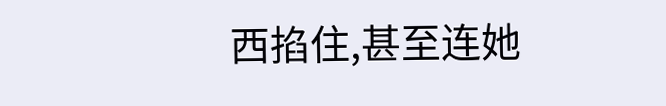西掐住,甚至连她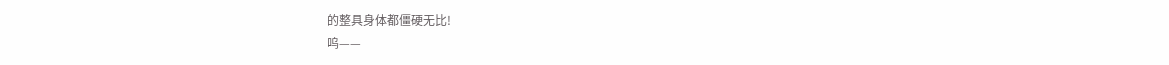的整具身体都僵硬无比!
呜——